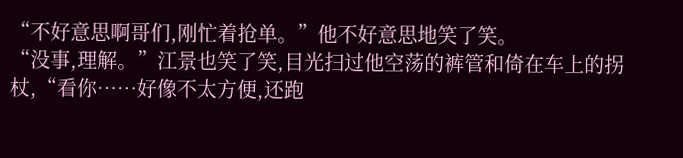“不好意思啊哥们,刚忙着抢单。”他不好意思地笑了笑。
“没事,理解。”江景也笑了笑,目光扫过他空荡的裤管和倚在车上的拐杖,“看你……好像不太方便,还跑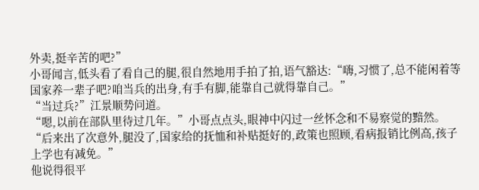外卖,挺辛苦的吧?”
小哥闻言,低头看了看自己的腿,很自然地用手拍了拍,语气豁达:“嗨,习惯了,总不能闲着等国家养一辈子吧?咱当兵的出身,有手有脚,能靠自己就得靠自己。”
“当过兵?”江景顺势问道。
“嗯,以前在部队里待过几年。”小哥点点头,眼神中闪过一丝怀念和不易察觉的黯然。
“后来出了次意外,腿没了,国家给的抚恤和补贴挺好的,政策也照顾,看病报销比例高,孩子上学也有减免。”
他说得很平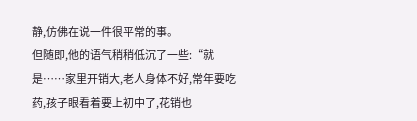静,仿佛在说一件很平常的事。
但随即,他的语气稍稍低沉了一些:“就是……家里开销大,老人身体不好,常年要吃药,孩子眼看着要上初中了,花销也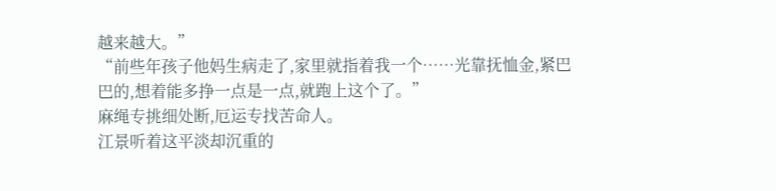越来越大。”
“前些年孩子他妈生病走了,家里就指着我一个……光靠抚恤金,紧巴巴的,想着能多挣一点是一点,就跑上这个了。”
麻绳专挑细处断,厄运专找苦命人。
江景听着这平淡却沉重的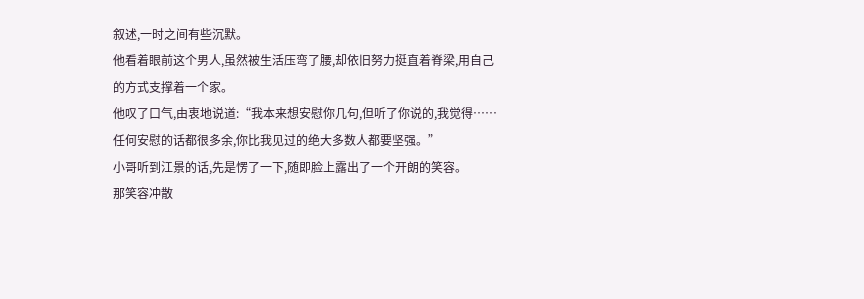叙述,一时之间有些沉默。
他看着眼前这个男人,虽然被生活压弯了腰,却依旧努力挺直着脊梁,用自己的方式支撑着一个家。
他叹了口气,由衷地说道:“我本来想安慰你几句,但听了你说的,我觉得……任何安慰的话都很多余,你比我见过的绝大多数人都要坚强。”
小哥听到江景的话,先是愣了一下,随即脸上露出了一个开朗的笑容。
那笑容冲散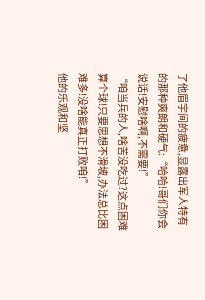了他眉宇间的疲惫,显露出军人特有的那种爽朗和硬气:“哈哈!哥们你会说话!安慰啥啊,不需要!”
“咱当兵的人,啥苦没吃过?这点困难算个球!只要思想不滑坡,办法总比困难多!没啥能真正打败咱!”
他的乐观和坚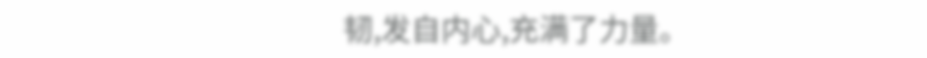韧,发自内心,充满了力量。